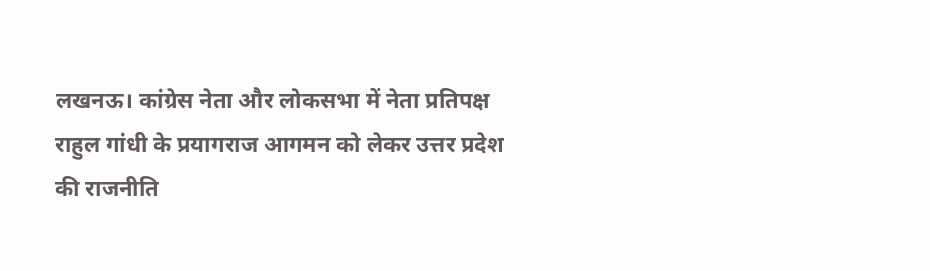लखनऊ। कांग्रेस नेता और लोकसभा में नेता प्रतिपक्ष राहुल गांधी के प्रयागराज आगमन को लेकर उत्तर प्रदेश की राजनीति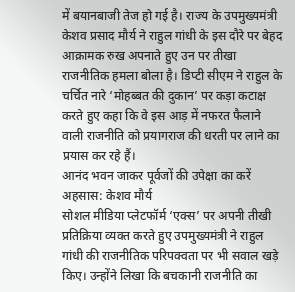में बयानबाजी तेज हो गई है। राज्य के उपमुख्यमंत्री केशव प्रसाद मौर्य ने राहुल गांधी के इस दौरे पर बेहद आक्रामक रुख अपनाते हुए उन पर तीखा राजनीतिक हमला बोला है। डिप्टी सीएम ने राहुल के चर्चित नारे ‘मोहब्बत की दुकान’ पर कड़ा कटाक्ष करते हुए कहा कि वे इस आड़ में नफरत फैलाने वाली राजनीति को प्रयागराज की धरती पर लाने का प्रयास कर रहे हैं।
आनंद भवन जाकर पूर्वजों की उपेक्षा का करें अहसास: केशव मौर्य
सोशल मीडिया प्लेटफॉर्म ‘एक्स’ पर अपनी तीखी प्रतिक्रिया व्यक्त करते हुए उपमुख्यमंत्री ने राहुल गांधी की राजनीतिक परिपक्वता पर भी सवाल खड़े किए। उन्होंने लिखा कि बचकानी राजनीति का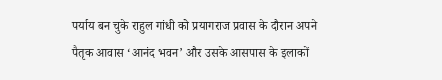पर्याय बन चुके राहुल गांधी को प्रयागराज प्रवास के दौरान अपने पैतृक आवास ‘आनंद भवन’ और उसके आसपास के इलाकों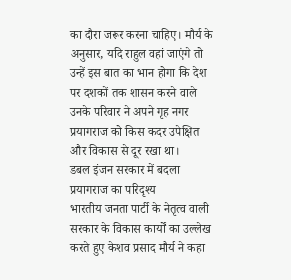का दौरा जरूर करना चाहिए। मौर्य के अनुसार, यदि राहुल वहां जाएंगे तो उन्हें इस बात का भान होगा कि देश पर दशकों तक शासन करने वाले उनके परिवार ने अपने गृह नगर प्रयागराज को किस कदर उपेक्षित और विकास से दूर रखा था।
डबल इंजन सरकार में बदला प्रयागराज का परिदृश्य
भारतीय जनता पार्टी के नेतृत्व वाली सरकार के विकास कार्यों का उल्लेख करते हुए केशव प्रसाद मौर्य ने कहा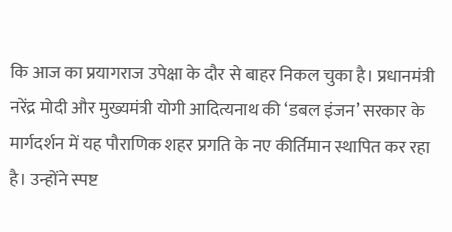कि आज का प्रयागराज उपेक्षा के दौर से बाहर निकल चुका है। प्रधानमंत्री नरेंद्र मोदी और मुख्यमंत्री योगी आदित्यनाथ की ‘डबल इंजन’ सरकार के मार्गदर्शन में यह पौराणिक शहर प्रगति के नए कीर्तिमान स्थापित कर रहा है। उन्होंने स्पष्ट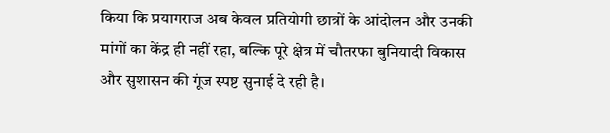किया कि प्रयागराज अब केवल प्रतियोगी छात्रों के आंदोलन और उनकी मांगों का केंद्र ही नहीं रहा, बल्कि पूरे क्षेत्र में चौतरफा बुनियादी विकास और सुशासन की गूंज स्पष्ट सुनाई दे रही है।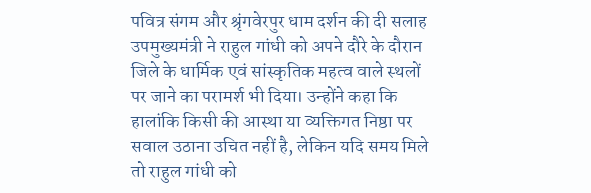पवित्र संगम और श्रृंगवेरपुर धाम दर्शन की दी सलाह
उपमुख्यमंत्री ने राहुल गांधी को अपने दौरे के दौरान जिले के धार्मिक एवं सांस्कृतिक महत्व वाले स्थलों पर जाने का परामर्श भी दिया। उन्होंने कहा कि हालांकि किसी की आस्था या व्यक्तिगत निष्ठा पर सवाल उठाना उचित नहीं है, लेकिन यदि समय मिले तो राहुल गांधी को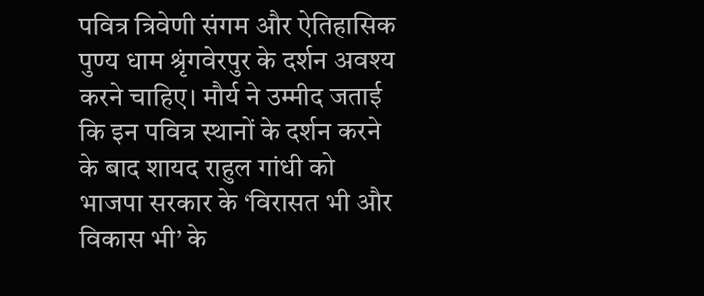पवित्र त्रिवेणी संगम और ऐतिहासिक पुण्य धाम श्रृंगवेरपुर के दर्शन अवश्य करने चाहिए। मौर्य ने उम्मीद जताई कि इन पवित्र स्थानों के दर्शन करने के बाद शायद राहुल गांधी को भाजपा सरकार के ‘विरासत भी और विकास भी’ के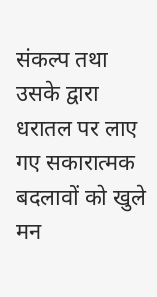संकल्प तथा उसके द्वारा धरातल पर लाए गए सकारात्मक बदलावों को खुले मन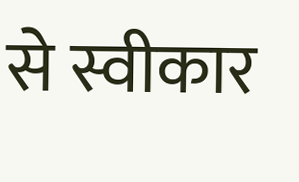से स्वीकार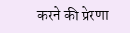करने की प्रेरणा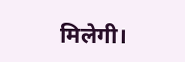मिलेगी।